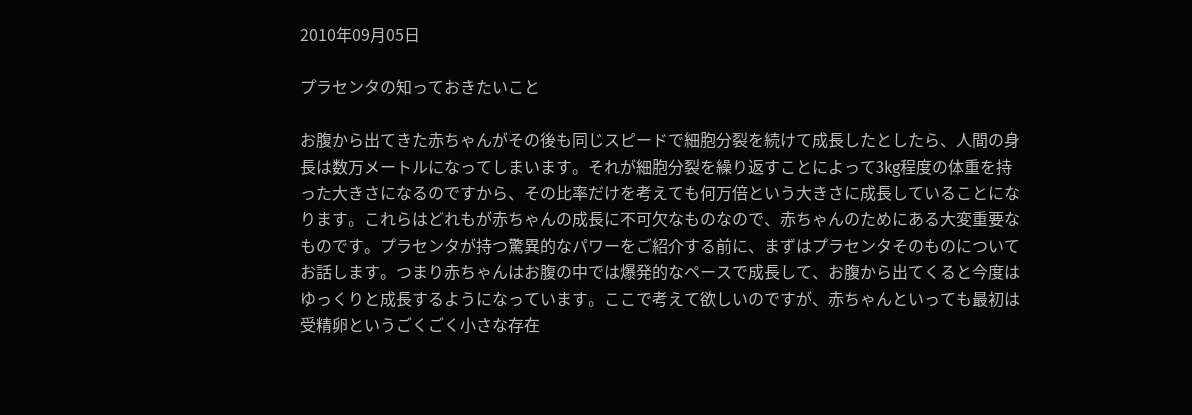2010年09月05日

プラセンタの知っておきたいこと

お腹から出てきた赤ちゃんがその後も同じスピードで細胞分裂を続けて成長したとしたら、人間の身長は数万メートルになってしまいます。それが細胞分裂を繰り返すことによって3kg程度の体重を持った大きさになるのですから、その比率だけを考えても何万倍という大きさに成長していることになります。これらはどれもが赤ちゃんの成長に不可欠なものなので、赤ちゃんのためにある大変重要なものです。プラセンタが持つ驚異的なパワーをご紹介する前に、まずはプラセンタそのものについてお話します。つまり赤ちゃんはお腹の中では爆発的なペースで成長して、お腹から出てくると今度はゆっくりと成長するようになっています。ここで考えて欲しいのですが、赤ちゃんといっても最初は受精卵というごくごく小さな存在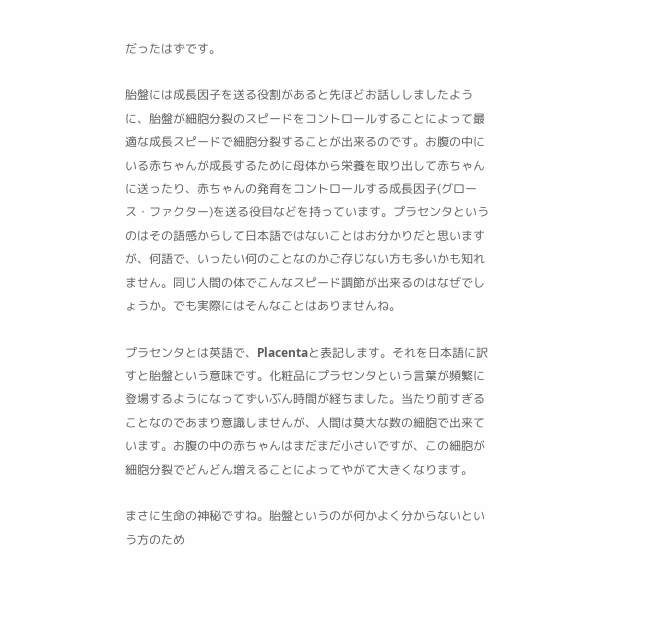だったはずです。

胎盤には成長因子を送る役割があると先ほどお話ししましたように、胎盤が細胞分裂のスピードをコントロールすることによって最適な成長スピードで細胞分裂することが出来るのです。お腹の中にいる赤ちゃんが成長するために母体から栄養を取り出して赤ちゃんに送ったり、赤ちゃんの発育をコントロールする成長因子(グロース・ファクター)を送る役目などを持っています。プラセンタというのはその語感からして日本語ではないことはお分かりだと思いますが、何語で、いったい何のことなのかご存じない方も多いかも知れません。同じ人間の体でこんなスピード調節が出来るのはなぜでしょうか。でも実際にはそんなことはありませんね。

プラセンタとは英語で、Placentaと表記します。それを日本語に訳すと胎盤という意味です。化粧品にプラセンタという言葉が頻繁に登場するようになってずいぶん時間が経ちました。当たり前すぎることなのであまり意識しませんが、人間は莫大な数の細胞で出来ています。お腹の中の赤ちゃんはまだまだ小さいですが、この細胞が細胞分裂でどんどん増えることによってやがて大きくなります。

まさに生命の神秘ですね。胎盤というのが何かよく分からないという方のため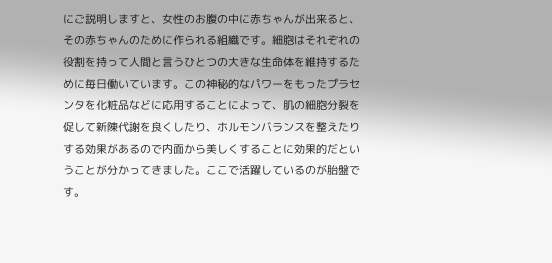にご説明しますと、女性のお腹の中に赤ちゃんが出来ると、その赤ちゃんのために作られる組織です。細胞はそれぞれの役割を持って人間と言うひとつの大きな生命体を維持するために毎日働いています。この神秘的なパワーをもったプラセンタを化粧品などに応用することによって、肌の細胞分裂を促して新陳代謝を良くしたり、ホルモンバランスを整えたりする効果があるので内面から美しくすることに効果的だということが分かってきました。ここで活躍しているのが胎盤です。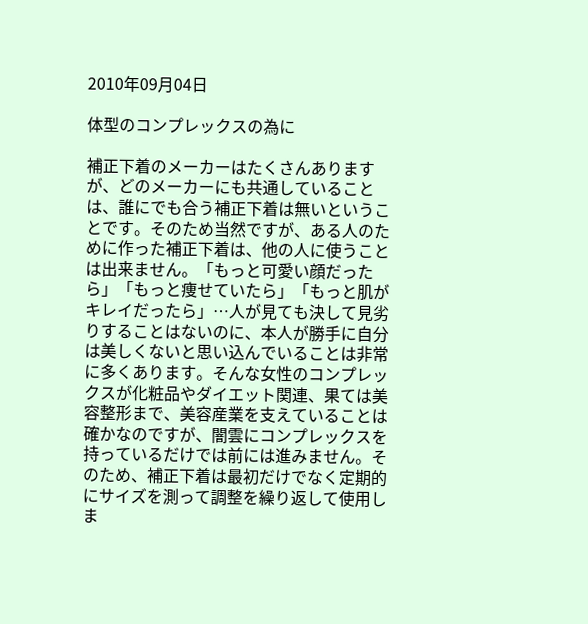2010年09月04日

体型のコンプレックスの為に

補正下着のメーカーはたくさんありますが、どのメーカーにも共通していることは、誰にでも合う補正下着は無いということです。そのため当然ですが、ある人のために作った補正下着は、他の人に使うことは出来ません。「もっと可愛い顔だったら」「もっと痩せていたら」「もっと肌がキレイだったら」…人が見ても決して見劣りすることはないのに、本人が勝手に自分は美しくないと思い込んでいることは非常に多くあります。そんな女性のコンプレックスが化粧品やダイエット関連、果ては美容整形まで、美容産業を支えていることは確かなのですが、闇雲にコンプレックスを持っているだけでは前には進みません。そのため、補正下着は最初だけでなく定期的にサイズを測って調整を繰り返して使用しま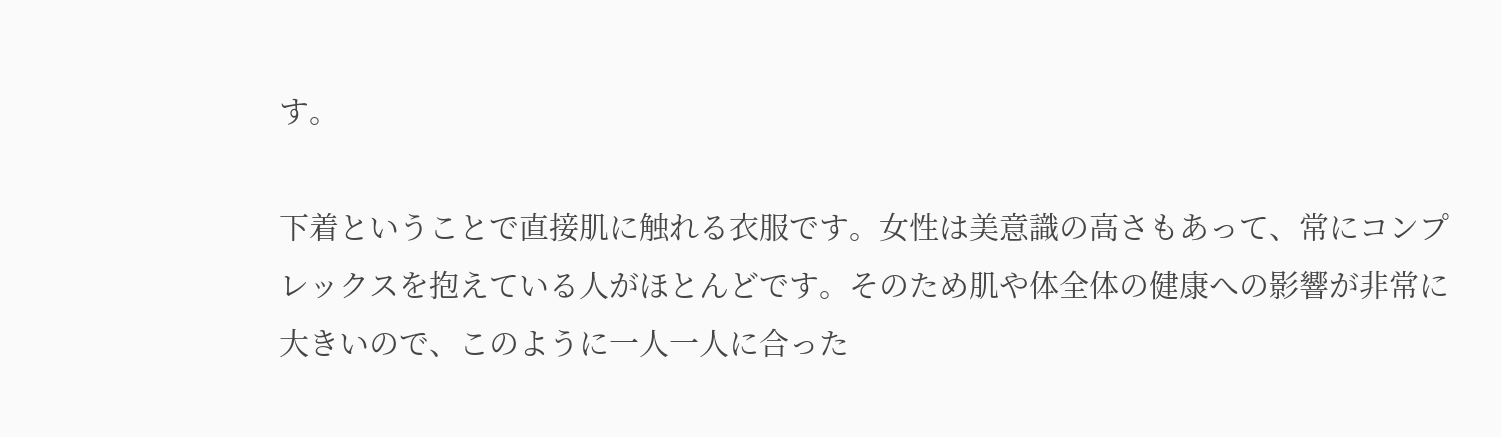す。

下着ということで直接肌に触れる衣服です。女性は美意識の高さもあって、常にコンプレックスを抱えている人がほとんどです。そのため肌や体全体の健康への影響が非常に大きいので、このように一人一人に合った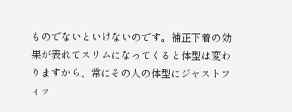ものでないといけないのです。補正下着の効果が表れてスリムになってくると体型は変わりますから、常にその人の体型にジャストフィッ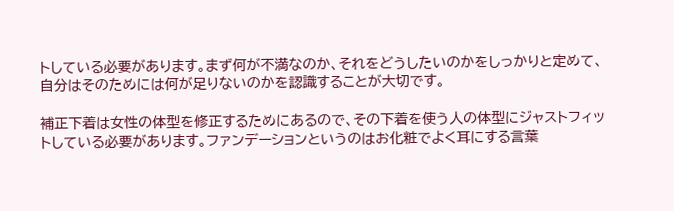トしている必要があります。まず何が不満なのか、それをどうしたいのかをしっかりと定めて、自分はそのためには何が足りないのかを認識することが大切です。

補正下着は女性の体型を修正するためにあるので、その下着を使う人の体型にジャストフィットしている必要があります。ファンデーションというのはお化粧でよく耳にする言葉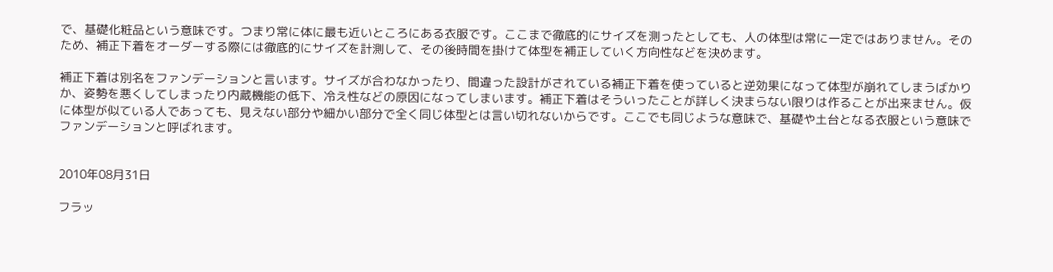で、基礎化粧品という意味です。つまり常に体に最も近いところにある衣服です。ここまで徹底的にサイズを測ったとしても、人の体型は常に一定ではありません。そのため、補正下着をオーダーする際には徹底的にサイズを計測して、その後時間を掛けて体型を補正していく方向性などを決めます。

補正下着は別名をファンデーションと言います。サイズが合わなかったり、間違った設計がされている補正下着を使っていると逆効果になって体型が崩れてしまうばかりか、姿勢を悪くしてしまったり内蔵機能の低下、冷え性などの原因になってしまいます。補正下着はそういったことが詳しく決まらない限りは作ることが出来ません。仮に体型が似ている人であっても、見えない部分や細かい部分で全く同じ体型とは言い切れないからです。ここでも同じような意味で、基礎や土台となる衣服という意味でファンデーションと呼ばれます。


2010年08月31日

フラッ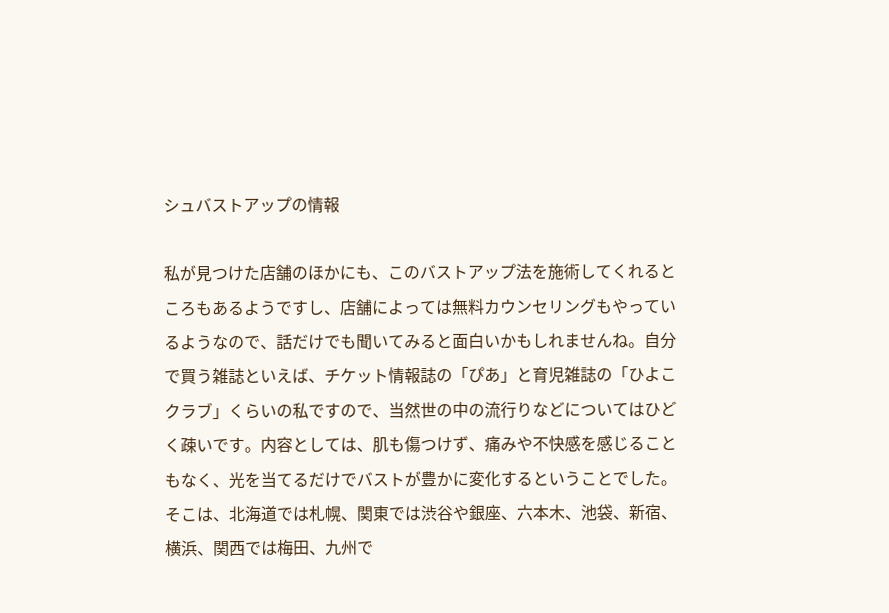シュバストアップの情報

私が見つけた店舗のほかにも、このバストアップ法を施術してくれるところもあるようですし、店舗によっては無料カウンセリングもやっているようなので、話だけでも聞いてみると面白いかもしれませんね。自分で買う雑誌といえば、チケット情報誌の「ぴあ」と育児雑誌の「ひよこクラブ」くらいの私ですので、当然世の中の流行りなどについてはひどく疎いです。内容としては、肌も傷つけず、痛みや不快感を感じることもなく、光を当てるだけでバストが豊かに変化するということでした。そこは、北海道では札幌、関東では渋谷や銀座、六本木、池袋、新宿、横浜、関西では梅田、九州で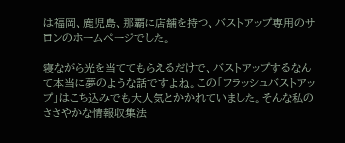は福岡、鹿児島、那覇に店舗を持つ、バストアップ専用のサロンのホームページでした。

寝ながら光を当ててもらえるだけで、バストアップするなんて本当に夢のような話ですよね。この「フラッシュバストアップ」はこち込みでも大人気とかかれていました。そんな私のささやかな情報収集法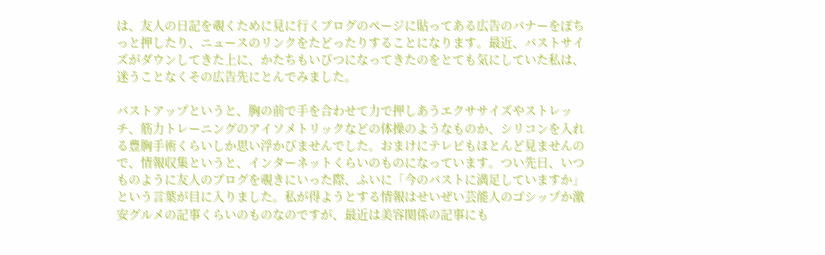は、友人の日記を覗くために見に行くブログのページに貼ってある広告のバナーをぽちっと押したり、ニュースのリンクをたどったりすることになります。最近、バストサイズがダウンしてきた上に、かたちもいびつになってきたのをとても気にしていた私は、迷うことなくその広告先にとんでみました。

バストアップというと、胸の前で手を合わせて力で押しあうエクササイズやストレッチ、筋力トレーニングのアイソメトリックなどの体操のようなものか、シリコンを入れる豊胸手術くらいしか思い浮かびませんでした。おまけにテレビもほとんど見ませんので、情報収集というと、インターネットくらいのものになっています。つい先日、いつものように友人のブログを覗きにいった際、ふいに「今のバストに満足していますか」という言葉が目に入りました。私が得ようとする情報はせいぜい芸能人のゴシップか激安グルメの記事くらいのものなのですが、最近は美容関係の記事にも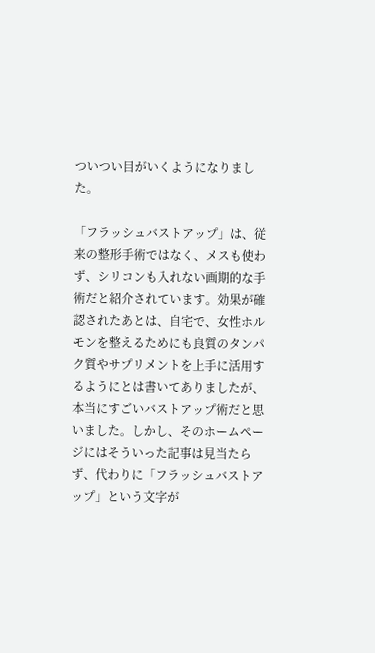ついつい目がいくようになりました。

「フラッシュバストアップ」は、従来の整形手術ではなく、メスも使わず、シリコンも入れない画期的な手術だと紹介されています。効果が確認されたあとは、自宅で、女性ホルモンを整えるためにも良質のタンパク質やサプリメントを上手に活用するようにとは書いてありましたが、本当にすごいバストアップ術だと思いました。しかし、そのホームページにはそういった記事は見当たらず、代わりに「フラッシュバストアップ」という文字が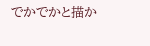でかでかと描か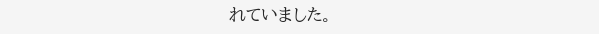れていました。